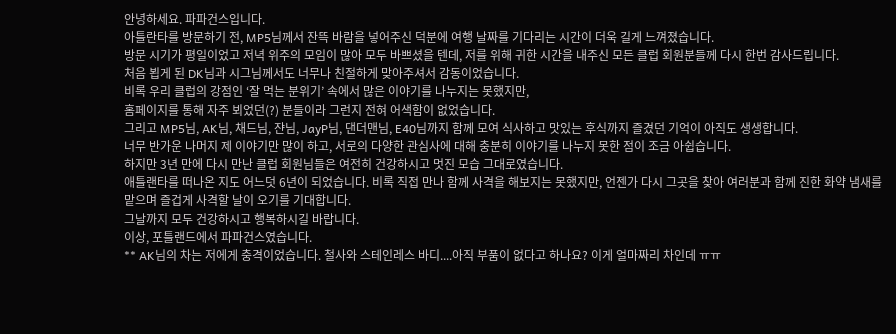안녕하세요. 파파건스입니다.
아틀란타를 방문하기 전, MP5님께서 잔뜩 바람을 넣어주신 덕분에 여행 날짜를 기다리는 시간이 더욱 길게 느껴졌습니다.
방문 시기가 평일이었고 저녁 위주의 모임이 많아 모두 바쁘셨을 텐데, 저를 위해 귀한 시간을 내주신 모든 클럽 회원분들께 다시 한번 감사드립니다.
처음 뵙게 된 DK님과 시그님께서도 너무나 친절하게 맞아주셔서 감동이었습니다.
비록 우리 클럽의 강점인 ‘잘 먹는 분위기’ 속에서 많은 이야기를 나누지는 못했지만,
홈페이지를 통해 자주 뵈었던(?) 분들이라 그런지 전혀 어색함이 없었습니다.
그리고 MP5님, AK님, 채드님, 쟌님, JayP님, 댄더맨님, E40님까지 함께 모여 식사하고 맛있는 후식까지 즐겼던 기억이 아직도 생생합니다.
너무 반가운 나머지 제 이야기만 많이 하고, 서로의 다양한 관심사에 대해 충분히 이야기를 나누지 못한 점이 조금 아쉽습니다.
하지만 3년 만에 다시 만난 클럽 회원님들은 여전히 건강하시고 멋진 모습 그대로였습니다.
애틀랜타를 떠나온 지도 어느덧 6년이 되었습니다. 비록 직접 만나 함께 사격을 해보지는 못했지만, 언젠가 다시 그곳을 찾아 여러분과 함께 진한 화약 냄새를
맡으며 즐겁게 사격할 날이 오기를 기대합니다.
그날까지 모두 건강하시고 행복하시길 바랍니다.
이상, 포틀랜드에서 파파건스였습니다.
** AK님의 차는 저에게 충격이었습니다. 철사와 스테인레스 바디....아직 부품이 없다고 하나요? 이게 얼마짜리 차인데 ㅠㅠ